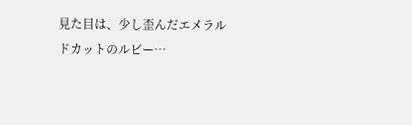見た目は、少し歪んだエメラルドカットのルビー…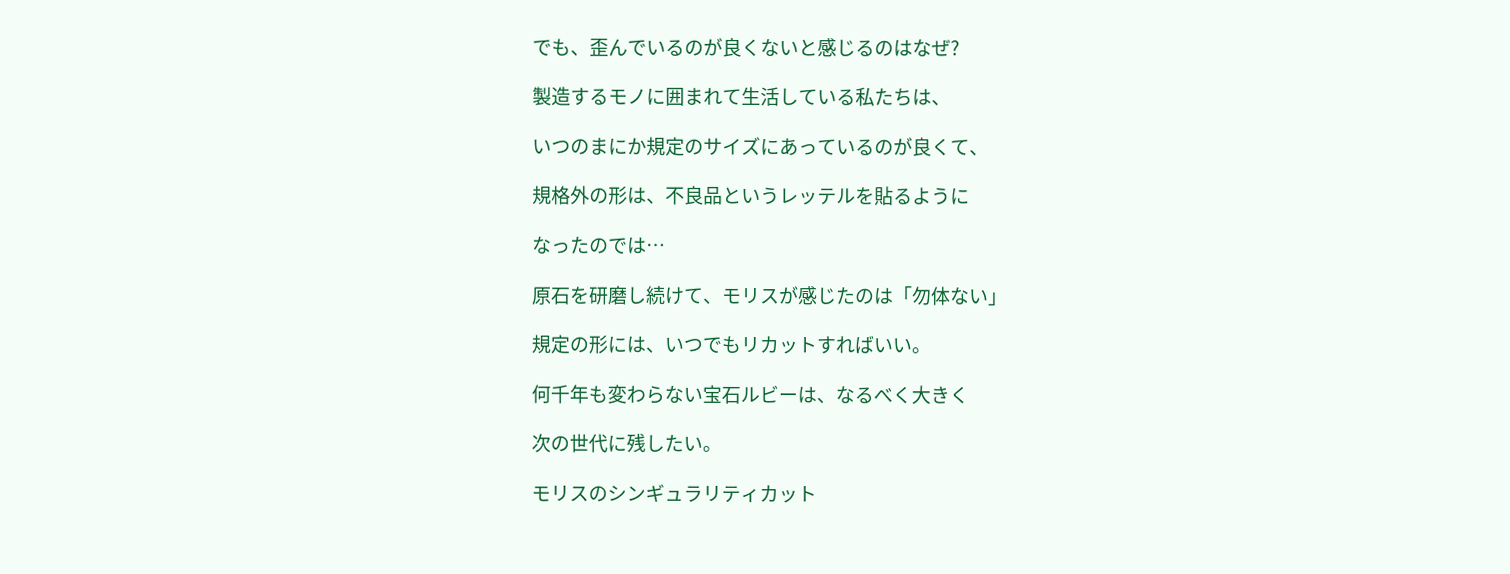でも、歪んでいるのが良くないと感じるのはなぜ?

製造するモノに囲まれて生活している私たちは、

いつのまにか規定のサイズにあっているのが良くて、

規格外の形は、不良品というレッテルを貼るように

なったのでは…

原石を研磨し続けて、モリスが感じたのは「勿体ない」

規定の形には、いつでもリカットすればいい。

何千年も変わらない宝石ルビーは、なるべく大きく

次の世代に残したい。

モリスのシンギュラリティカット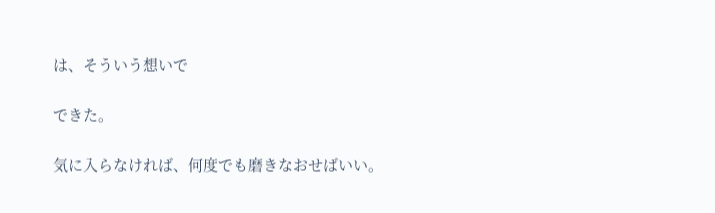は、そういう想いで

できた。

気に入らなければ、何度でも磨きなおせばいい。